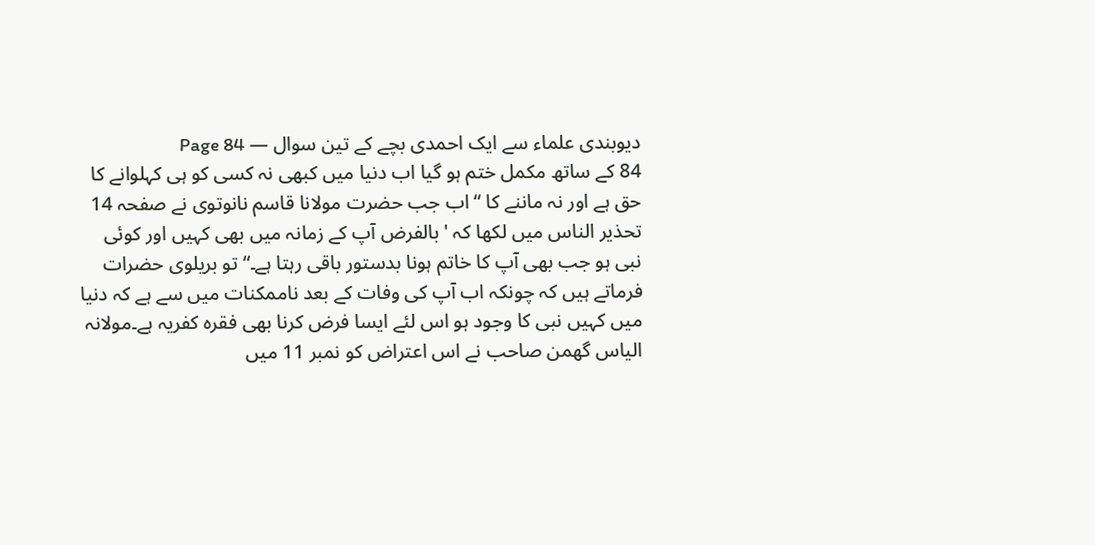دیوبندی علماء سے ایک احمدی بچے کے تین سوال — Page 84
84 کے ساتھ مکمل ختم ہو گیا اب دنیا میں کبھی نہ کسی کو ہی کہلوانے کا حق ہے اور نہ ماننے کا “ اب جب حضرت مولانا قاسم نانوتوی نے صفحہ 14 تحذیر الناس میں لکھا کہ 'بالفرض آپ کے زمانہ میں بھی کہیں اور کوئی نبی ہو جب بھی آپ کا خاتم ہونا بدستور باقی رہتا ہے۔“ تو بریلوی حضرات فرماتے ہیں کہ چونکہ اب آپ کی وفات کے بعد ناممکنات میں سے ہے کہ دنیا میں کہیں نبی کا وجود ہو اس لئے ایسا فرض کرنا بھی فقرہ کفریہ ہے۔مولانہ الیاس گھمن صاحب نے اس اعتراض کو نمبر 11 میں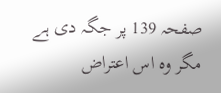صفحہ 139 پر جگہ دی ہے مگر وہ اس اعتراض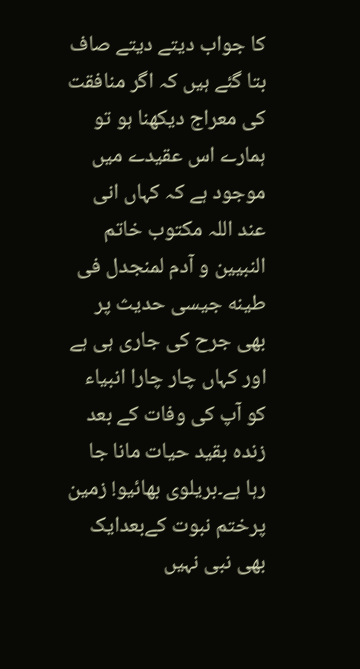کا جواب دیتے دیتے صاف بتا گئے ہیں کہ اگر منافقت کی معراج دیکھنا ہو تو ہمارے اس عقیدے میں موجود ہے کہ کہاں انی عند اللہ مکتوب خاتم النبيين و آدم لمنجدل فی طینه جیسی حدیث پر بھی جرح کی جاری ہی ہے اور کہاں چار چارا انبیاء کو آپ کی وفات کے بعد زندہ بقید حیات مانا جا رہا ہے۔بريلوى بهائیو! زمین پرختم نبوت کےبعدایک بھی نبی نہیں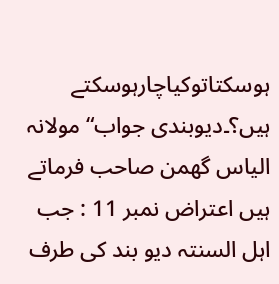ہوسکتاتوکیاچارہوسکتے ہیں؟۔دیوبندی جواب“ مولانہ الیاس گھمن صاحب فرماتے ہیں اعتراض نمبر 11 : جب اہل السنتہ دیو بند کی طرف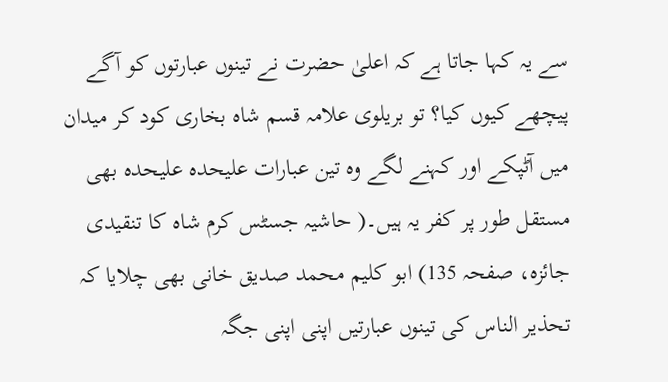سے یہ کہا جاتا ہے کہ اعلیٰ حضرت نے تینوں عبارتوں کو آگے پیچھے کیوں کیا؟ تو بریلوی علامہ قسم شاہ بخاری کود کر میدان میں آٹپکے اور کہنے لگے وہ تین عبارات علیحدہ علیحدہ بھی مستقل طور پر کفر یہ ہیں۔( حاشیہ جسٹس کرم شاہ کا تنقیدی جائزہ، صفحہ 135) ابو کلیم محمد صدیق خانی بھی چلایا کہ تحذیر الناس کی تینوں عبارتیں اپنی اپنی جگہ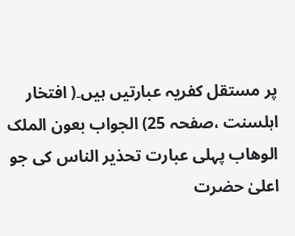پر مستقل کفریہ عبارتیں ہیں۔( افتخار اہلسنت ،صفحہ 25) الجواب بعون الملک الوھاب پہلی عبارت تحذیر الناس کی جو اعلیٰ حضرت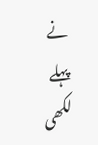نے پہلے لکھی